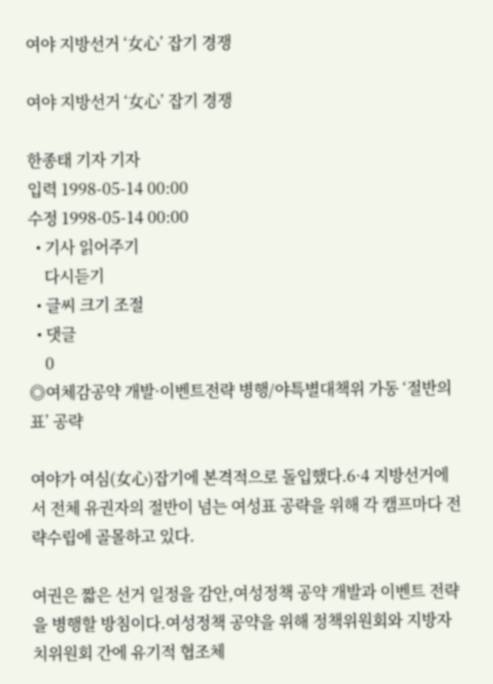여야 지방선거 ‘女心’ 잡기 경쟁

여야 지방선거 ‘女心’ 잡기 경쟁

한종태 기자 기자
입력 1998-05-14 00:00
수정 1998-05-14 00:00
  • 기사 읽어주기
    다시듣기
  • 글씨 크기 조절
  • 댓글
    0
◎여체감공약 개발·이벤트전략 병행/야특별대책위 가동 ‘절반의 표’ 공략

여야가 여심(女心)잡기에 본격적으로 돌입했다.6·4 지방선거에서 전체 유권자의 절반이 넘는 여성표 공략을 위해 각 캠프마다 전략수립에 골몰하고 있다.

여권은 짧은 선거 일정을 감안,여성정책 공약 개발과 이벤트 전략을 병행할 방침이다.여성정책 공약을 위해 정책위원회와 지방자치위원회 간에 유기적 협조체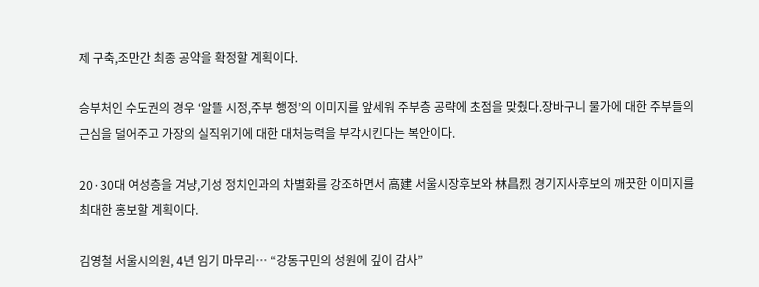제 구축,조만간 최종 공약을 확정할 계획이다.

승부처인 수도권의 경우 ‘알뜰 시정,주부 행정’의 이미지를 앞세워 주부층 공략에 초점을 맞췄다.장바구니 물가에 대한 주부들의 근심을 덜어주고 가장의 실직위기에 대한 대처능력을 부각시킨다는 복안이다.

20·30대 여성층을 겨냥,기성 정치인과의 차별화를 강조하면서 高建 서울시장후보와 林昌烈 경기지사후보의 깨끗한 이미지를 최대한 홍보할 계획이다.

김영철 서울시의원, 4년 임기 마무리… “강동구민의 성원에 깊이 감사”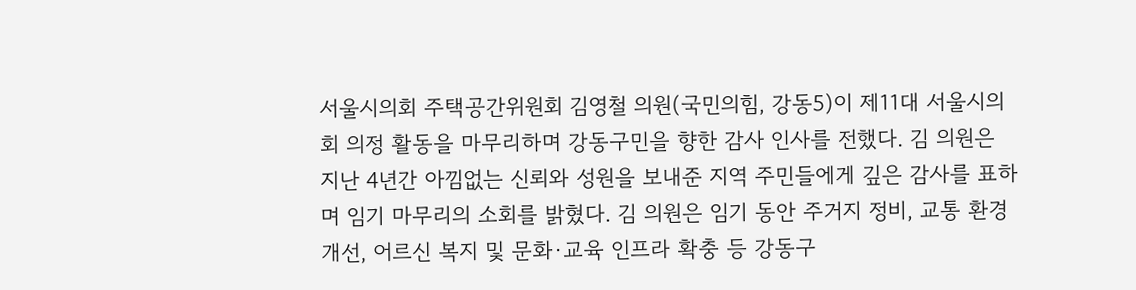서울시의회 주택공간위원회 김영철 의원(국민의힘, 강동5)이 제11대 서울시의회 의정 활동을 마무리하며 강동구민을 향한 감사 인사를 전했다. 김 의원은 지난 4년간 아낌없는 신뢰와 성원을 보내준 지역 주민들에게 깊은 감사를 표하며 임기 마무리의 소회를 밝혔다. 김 의원은 임기 동안 주거지 정비, 교통 환경 개선, 어르신 복지 및 문화·교육 인프라 확충 등 강동구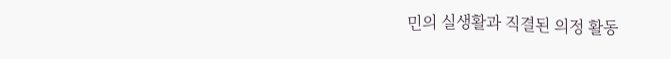민의 실생활과 직결된 의정 활동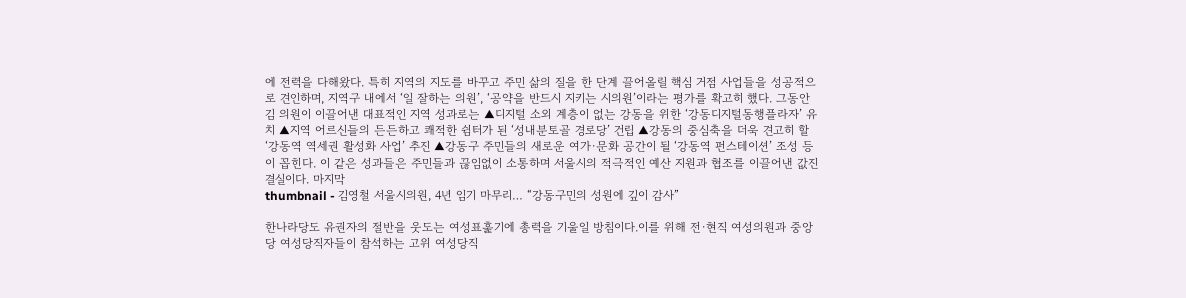에 전력을 다해왔다. 특히 지역의 지도를 바꾸고 주민 삶의 질을 한 단계 끌어올릴 핵심 거점 사업들을 성공적으로 견인하며, 지역구 내에서 ‘일 잘하는 의원’, ‘공약을 반드시 지키는 시의원’이라는 평가를 확고히 했다. 그동안 김 의원이 이끌어낸 대표적인 지역 성과로는 ▲디지털 소외 계층이 없는 강동을 위한 ‘강동디지털동행플라자’ 유치 ▲지역 어르신들의 든든하고 쾌적한 쉼터가 된 ‘성내분토골 경로당’ 건립 ▲강동의 중심축을 더욱 견고히 할 ‘강동역 역세권 활성화 사업’ 추진 ▲강동구 주민들의 새로운 여가·문화 공간이 될 ‘강동역 펀스테이션’ 조성 등이 꼽힌다. 이 같은 성과들은 주민들과 끊임없이 소통하며 서울시의 적극적인 예산 지원과 협조를 이끌어낸 값진 결실이다. 마지막
thumbnail - 김영철 서울시의원, 4년 임기 마무리… “강동구민의 성원에 깊이 감사”

한나라당도 유권자의 절반을 웃도는 여성표훑기에 총력을 기울일 방침이다.이를 위해 전·현직 여성의원과 중앙당 여성당직자들이 참석하는 고위 여성당직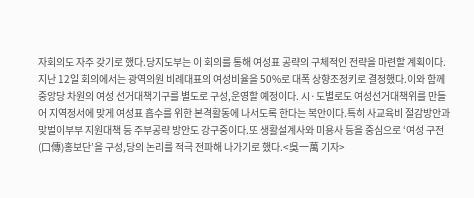자회의도 자주 갖기로 했다.당지도부는 이 회의를 통해 여성표 공략의 구체적인 전략을 마련할 계획이다.지난 12일 회의에서는 광역의원 비례대표의 여성비율을 50%로 대폭 상향조정키로 결정했다.이와 함께 중앙당 차원의 여성 선거대책기구를 별도로 구성,운영할 예정이다. 시·도별로도 여성선거대책위를 만들어 지역정서에 맞게 여성표 흡수를 위한 본격활동에 나서도록 한다는 복안이다.특히 사교육비 절감방안과 맞벌이부부 지원대책 등 주부공략 방안도 강구중이다.또 생활설계사와 미용사 등을 중심으로 ‘여성 구전(口傳)홍보단’을 구성,당의 논리를 적극 전파해 나가기로 했다.<吳一萬 기자>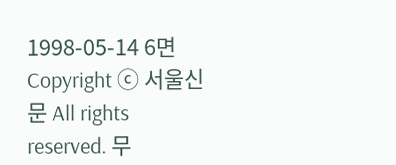1998-05-14 6면
Copyright ⓒ 서울신문 All rights reserved. 무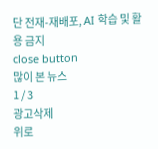단 전재-재배포, AI 학습 및 활용 금지
close button
많이 본 뉴스
1 / 3
광고삭제
위로